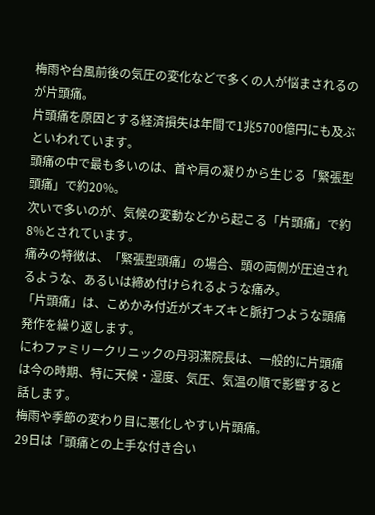梅雨や台風前後の気圧の変化などで多くの人が悩まされるのが片頭痛。
片頭痛を原因とする経済損失は年間で1兆5700億円にも及ぶといわれています。
頭痛の中で最も多いのは、首や肩の凝りから生じる「緊張型頭痛」で約20%。
次いで多いのが、気候の変動などから起こる「片頭痛」で約8%とされています。
痛みの特徴は、「緊張型頭痛」の場合、頭の両側が圧迫されるような、あるいは締め付けられるような痛み。
「片頭痛」は、こめかみ付近がズキズキと脈打つような頭痛発作を繰り返します。
にわファミリークリニックの丹羽潔院長は、一般的に片頭痛は今の時期、特に天候・湿度、気圧、気温の順で影響すると話します。
梅雨や季節の変わり目に悪化しやすい片頭痛。
29日は「頭痛との上手な付き合い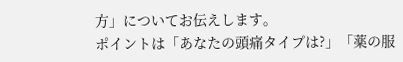方」についてお伝えします。
ポイントは「あなたの頭痛タイプは?」「薬の服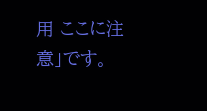用 ここに注意」です。